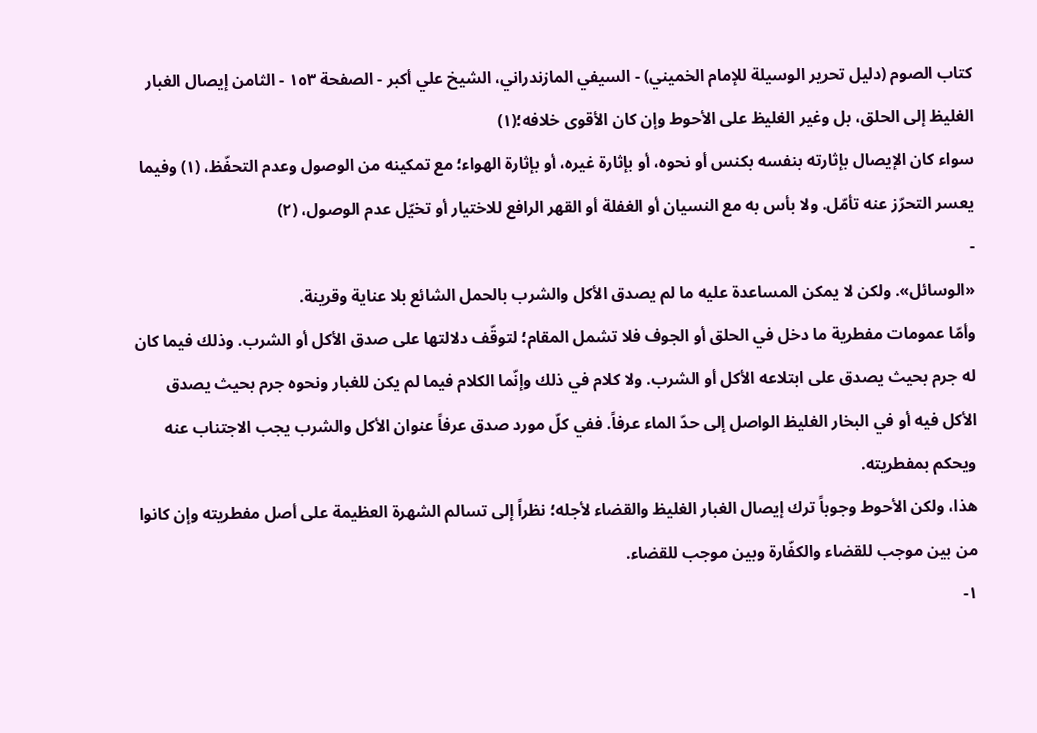كتاب الصوم (دليل تحرير الوسيلة للإمام الخميني) - السيفي المازندراني، الشيخ علي أكبر - الصفحة ١٥٣ - الثامن إيصال الغبار الغليظ إلى الحلق، بل وغير الغليظ على الأحوط وإن كان الأقوى خلافه؛(١)
سواء كان الإيصال بإثارته بنفسه بكنس أو نحوه، أو بإثارة غيره، أو بإثارة الهواء؛ مع تمكينه من الوصول وعدم التحفّظ، (١) وفيما يعسر التحرّز عنه تأمّل. ولا بأس به مع النسيان أو الغفلة أو القهر الرافع للاختيار أو تخيّل عدم الوصول، (٢)
-
«الوسائل». ولكن لا يمكن المساعدة عليه ما لم يصدق الأكل والشرب بالحمل الشائع بلا عناية وقرينة.
وأمّا عمومات مفطرية ما دخل في الحلق أو الجوف فلا تشمل المقام؛ لتوقّف دلالتها على صدق الأكل أو الشرب. وذلك فيما كان له جرم بحيث يصدق على ابتلاعه الأكل أو الشرب. ولا كلام في ذلك وإنّما الكلام فيما لم يكن للغبار ونحوه جرم بحيث يصدق الأكل فيه أو في البخار الغليظ الواصل إلى حدّ الماء عرفاً. ففي كلّ مورد صدق عرفاً عنوان الأكل والشرب يجب الاجتناب عنه ويحكم بمفطريته.
هذا، ولكن الأحوط وجوباً ترك إيصال الغبار الغليظ والقضاء لأجله؛ نظراً إلى تسالم الشهرة العظيمة على أصل مفطريته وإن كانوا من بين موجب للقضاء والكفّارة وبين موجب للقضاء.
١-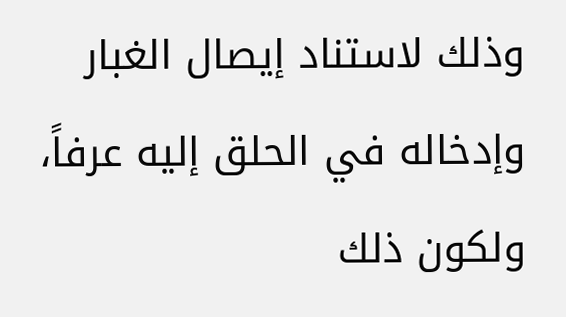وذلك لاستناد إيصال الغبار وإدخاله في الحلق إليه عرفاً، ولكون ذلك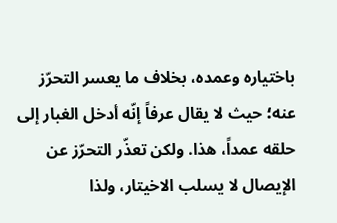باختياره وعمده، بخلاف ما يعسر التحرّز عنه؛ حيث لا يقال عرفاً إنّه أدخل الغبار إلى حلقه عمداً، هذا. ولكن تعذّر التحرّز عن الإيصال لا يسلب الاخيتار، ولذا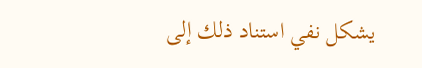يشكل نفي استناد ذلك إلى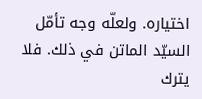اختياره. ولعلّه وجه تأمّل السيّد الماتن في ذلك. فلا يترك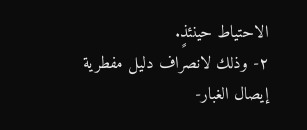الاحتياط حينئذٍ.
٢- وذلك لانصراف دليل مفطرية إيصال الغبار-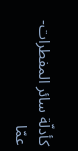كأدلّة سائر المفطرات- عمّا